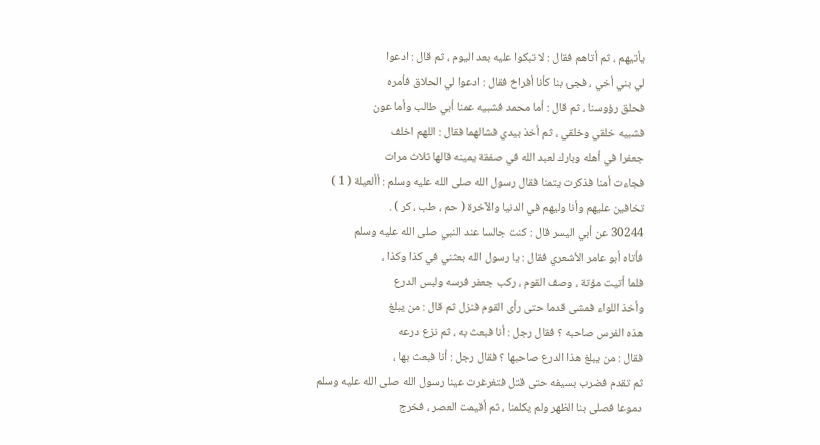يأتيهم ، ثم أتاهم فقال : لا تبكوا عليه بعد اليوم ، ثم قال : ادعوا
لي بني أخي ، فجئ بنا كأنا أفراخ فقال : ادعوا لي الحلاق فأمره
فحلق رؤوسنا ، ثم قال : أما محمد فشبيه عمنا أبي طالب وأما عون
فشبيه خلقي وخلقي ، ثم أخذ بيدي فشالهما فقال : اللهم اخلف
جعفرا في أهله وبارك لعبد الله في صفقة يمينه قالها ثلاث مرات
فجاءت أمنا فذكرت يتمنا فقال رسول الله صلى الله عليه وسلم : أألعيلة ( 1 )
تخافين عليهم وأنا وليهم في الدنيا والآخرة ( حم ، طب ، كر ) .
30244 عن أبي اليسر قال : كنت جالسا عند النبي صلى الله عليه وسلم
فأتاه أبو عامر الأشعري فقال : يا رسول الله بعثني في كذا وكذا ،
فلما أتيت مؤتة ، وصف القوم ، ركب جعفر فرسه ولبس الدرع
وأخذ اللواء فمشى قدما حتى رأى القوم فنزل ثم قال : من يبلغ
هذه الفرس صاحبه ؟ فقال رجل : أنا فبعث به ، ثم نزع درعه
فقال : من يبلغ هذا الدرع صاحبها ؟ فقال رجل : أنا فبعث بها ،
ثم تقدم فضرب بسيفه حتى قتل فتغرغرت عينا رسول الله صلى الله عليه وسلم
دموعا فصلى بنا الظهر ولم يكلمنا ، ثم أقيمت العصر ، فخرج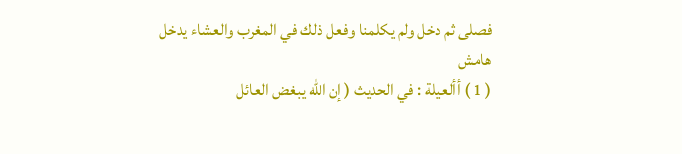فصلى ثم دخل ولم يكلمنا وفعل ذلك في المغرب والعشاء يدخل
هامش
( 1 ) أألعيلة : في الحديث ( إن الله يبغض العائل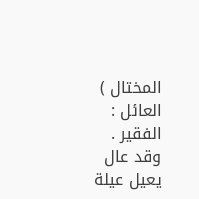المختال ) العائل : الفقير .
وقد عال يعيل عيلة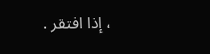، إذا افتقر .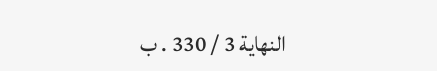النهاية 3 / 330 . ب